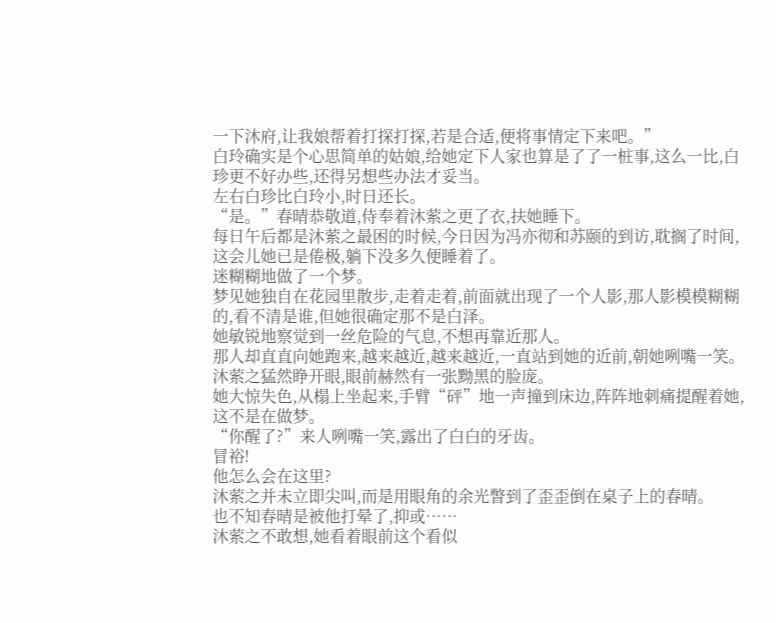一下沐府,让我娘帮着打探打探,若是合适,便将事情定下来吧。”
白玲确实是个心思简单的姑娘,给她定下人家也算是了了一桩事,这么一比,白珍更不好办些,还得另想些办法才妥当。
左右白珍比白玲小,时日还长。
“是。”春晴恭敬道,侍奉着沐萦之更了衣,扶她睡下。
每日午后都是沐萦之最困的时候,今日因为冯亦彻和苏颐的到访,耽搁了时间,这会儿她已是倦极,躺下没多久便睡着了。
迷糊糊地做了一个梦。
梦见她独自在花园里散步,走着走着,前面就出现了一个人影,那人影模模糊糊的,看不清是谁,但她很确定那不是白泽。
她敏锐地察觉到一丝危险的气息,不想再靠近那人。
那人却直直向她跑来,越来越近,越来越近,一直站到她的近前,朝她咧嘴一笑。
沐萦之猛然睁开眼,眼前赫然有一张黝黑的脸庞。
她大惊失色,从榻上坐起来,手臂“砰”地一声撞到床边,阵阵地刺痛提醒着她,这不是在做梦。
“你醒了?”来人咧嘴一笑,露出了白白的牙齿。
冒裕!
他怎么会在这里?
沐萦之并未立即尖叫,而是用眼角的余光瞥到了歪歪倒在桌子上的春晴。
也不知春晴是被他打晕了,抑或……
沐萦之不敢想,她看着眼前这个看似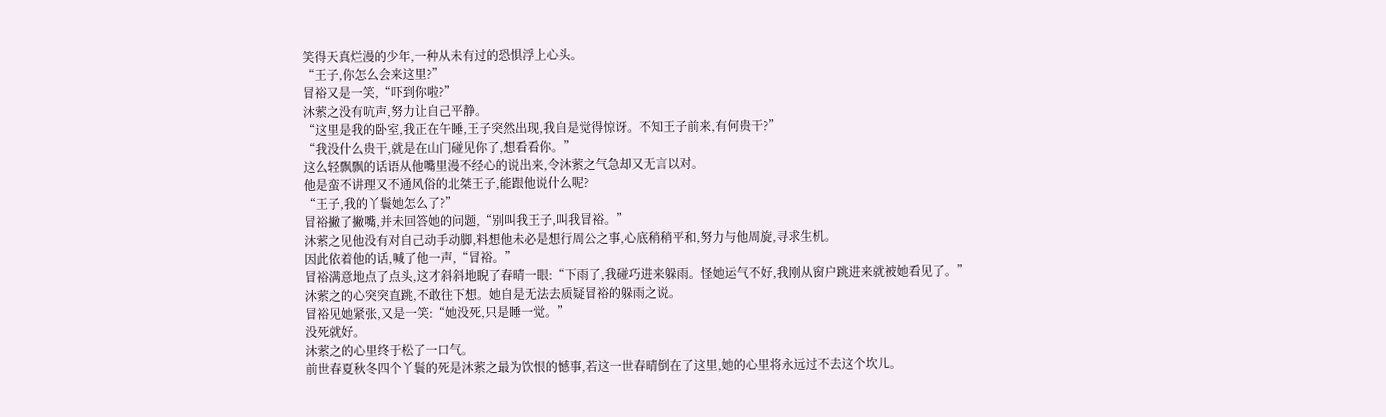笑得天真烂漫的少年,一种从未有过的恐惧浮上心头。
“王子,你怎么会来这里?”
冒裕又是一笑,“吓到你啦?”
沐萦之没有吭声,努力让自己平静。
“这里是我的卧室,我正在午睡,王子突然出现,我自是觉得惊讶。不知王子前来,有何贵干?”
“我没什么贵干,就是在山门碰见你了,想看看你。”
这么轻飘飘的话语从他嘴里漫不经心的说出来,令沐萦之气急却又无言以对。
他是蛮不讲理又不通风俗的北桀王子,能跟他说什么呢?
“王子,我的丫鬟她怎么了?”
冒裕撇了撇嘴,并未回答她的问题,“别叫我王子,叫我冒裕。”
沐萦之见他没有对自己动手动脚,料想他未必是想行周公之事,心底稍稍平和,努力与他周旋,寻求生机。
因此依着他的话,喊了他一声,“冒裕。”
冒裕满意地点了点头,这才斜斜地睨了春晴一眼:“下雨了,我碰巧进来躲雨。怪她运气不好,我刚从窗户跳进来就被她看见了。”
沐萦之的心突突直跳,不敢往下想。她自是无法去质疑冒裕的躲雨之说。
冒裕见她紧张,又是一笑:“她没死,只是睡一觉。”
没死就好。
沐萦之的心里终于松了一口气。
前世春夏秋冬四个丫鬟的死是沐萦之最为饮恨的憾事,若这一世春晴倒在了这里,她的心里将永远过不去这个坎儿。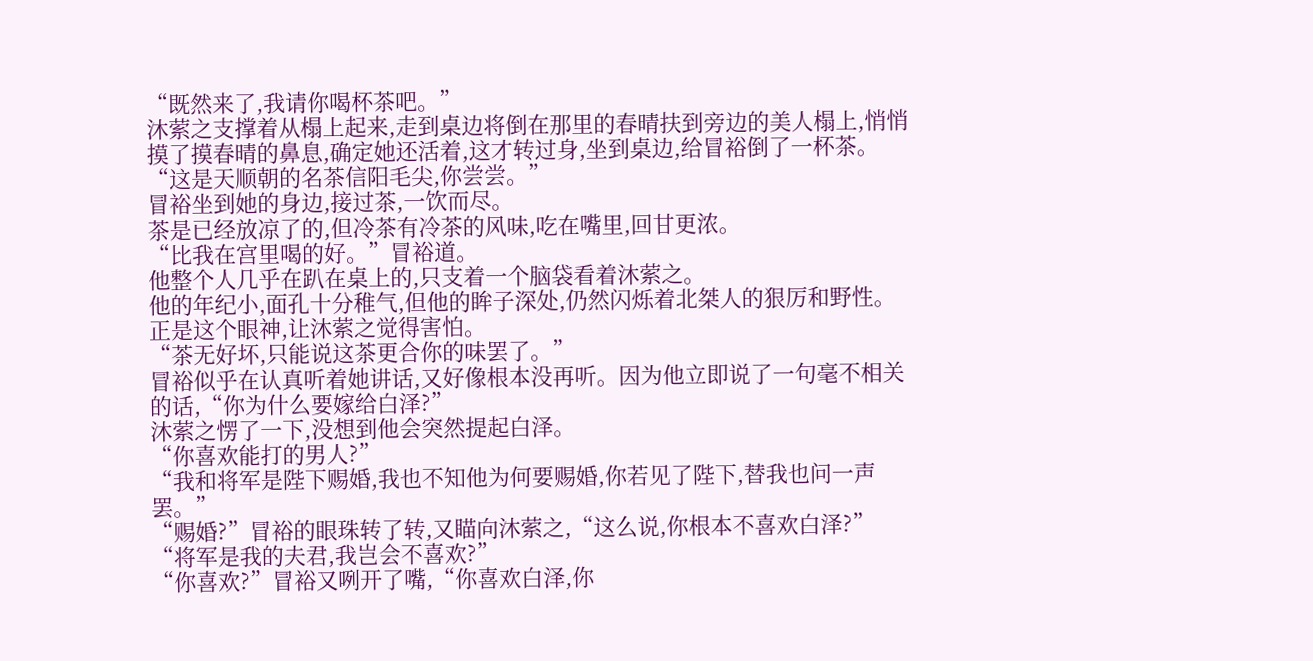“既然来了,我请你喝杯茶吧。”
沐萦之支撑着从榻上起来,走到桌边将倒在那里的春晴扶到旁边的美人榻上,悄悄摸了摸春晴的鼻息,确定她还活着,这才转过身,坐到桌边,给冒裕倒了一杯茶。
“这是天顺朝的名茶信阳毛尖,你尝尝。”
冒裕坐到她的身边,接过茶,一饮而尽。
茶是已经放凉了的,但冷茶有冷茶的风味,吃在嘴里,回甘更浓。
“比我在宫里喝的好。”冒裕道。
他整个人几乎在趴在桌上的,只支着一个脑袋看着沐萦之。
他的年纪小,面孔十分稚气,但他的眸子深处,仍然闪烁着北桀人的狠厉和野性。
正是这个眼神,让沐萦之觉得害怕。
“茶无好坏,只能说这茶更合你的味罢了。”
冒裕似乎在认真听着她讲话,又好像根本没再听。因为他立即说了一句毫不相关的话,“你为什么要嫁给白泽?”
沐萦之愣了一下,没想到他会突然提起白泽。
“你喜欢能打的男人?”
“我和将军是陛下赐婚,我也不知他为何要赐婚,你若见了陛下,替我也问一声罢。”
“赐婚?”冒裕的眼珠转了转,又瞄向沐萦之,“这么说,你根本不喜欢白泽?”
“将军是我的夫君,我岂会不喜欢?”
“你喜欢?”冒裕又咧开了嘴,“你喜欢白泽,你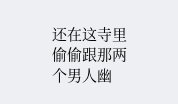还在这寺里偷偷跟那两个男人幽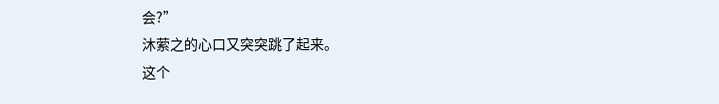会?”
沐萦之的心口又突突跳了起来。
这个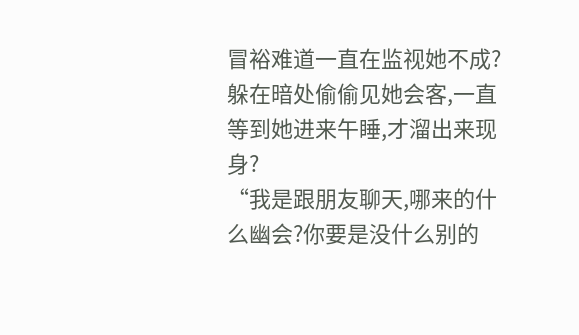冒裕难道一直在监视她不成?躲在暗处偷偷见她会客,一直等到她进来午睡,才溜出来现身?
“我是跟朋友聊天,哪来的什么幽会?你要是没什么别的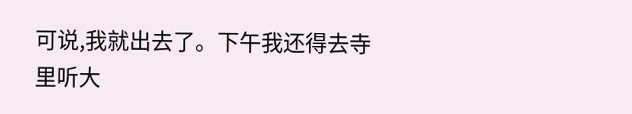可说,我就出去了。下午我还得去寺里听大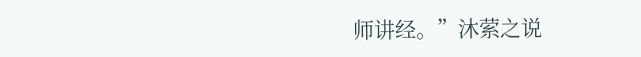师讲经。”沐萦之说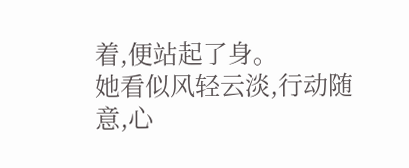着,便站起了身。
她看似风轻云淡,行动随意,心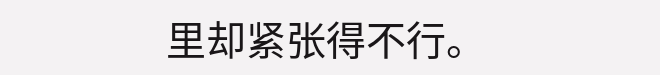里却紧张得不行。